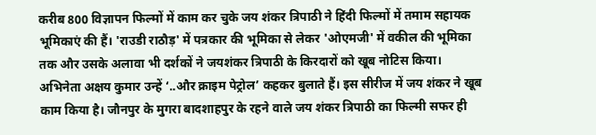करीब 800 विज्ञापन फिल्मों में काम कर चुके जय शंकर त्रिपाठी ने हिंदी फिल्मों में तमाम सहायक भूमिकाएं की हैं। 'राउडी राठौड़' में पत्रकार की भूमिका से लेकर 'ओएमजी' में वकील की भूमिका तक और उसके अलावा भी दर्शकों ने जयशंकर त्रिपाठी के किरदारों को खूब नोटिस किया। अभिनेता अक्षय कुमार उन्हें ‘..और क्राइम पेट्रोल’ कहकर बुलाते हैं। इस सीरीज में जय शंकर ने खूब काम किया है। जौनपुर के मुगरा बादशाहपुर के रहने वाले जय शंकर त्रिपाठी का फिल्मी सफर ही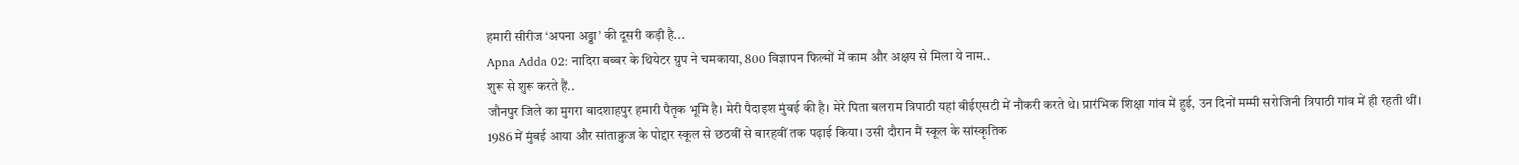हमारी सीरीज ‘अपना अड्डा’ की दूसरी कड़ी है...
Apna Adda 02: नादिरा बब्बर के थियेटर ग्रुप ने चमकाया, 800 विज्ञापन फिल्मों में काम और अक्षय से मिला ये नाम..
शुरू से शुरू करते हैं..
जौनपुर जिले का मुगरा बादशाहपुर हमारी पैतृक भूमि है। मेरी पैदाइश मुंबई की है। मेरे पिता बलराम त्रिपाठी यहां बीईएसटी में नौकरी करते थे। प्रारंभिक शिक्षा गांव में हुई, उन दिनों मम्मी सरोजिनी त्रिपाठी गांव में ही रहती थीं। 1986 में मुंबई आया और सांताक्रुज के पोद्दार स्कूल से छठवीं से बारहवीं तक पढ़ाई किया। उसी दौरान मैं स्कूल के सांस्कृतिक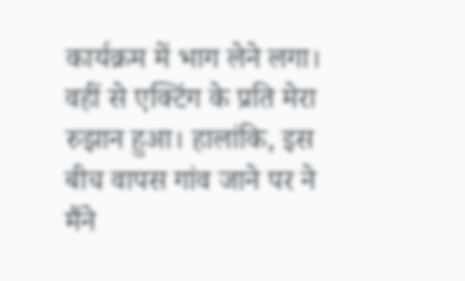कार्यक्रम में भाग लेने लगा। वहीं से एक्टिंग के प्रति मेरा रुझान हुआ। हालांकि, इस बीच वापस गांव जाने पर ने मैंने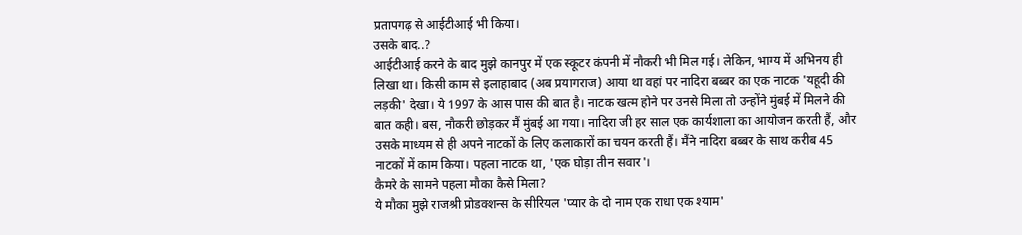प्रतापगढ़ से आईटीआई भी किया।
उसके बाद..?
आईटीआई करने के बाद मुझे कानपुर में एक स्कूटर कंपनी में नौकरी भी मिल गई। लेकिन, भाग्य में अभिनय ही लिखा था। किसी काम से इलाहाबाद (अब प्रयागराज) आया था वहां पर नादिरा बब्बर का एक नाटक 'यहूदी की लड़की' देखा। ये 1997 के आस पास की बात है। नाटक खत्म होने पर उनसे मिला तो उन्होंने मुंबई में मिलने की बात कही। बस, नौकरी छोड़कर मैं मुंबई आ गया। नादिरा जी हर साल एक कार्यशाला का आयोजन करती हैं, और उसके माध्यम से ही अपने नाटकों के लिए कलाकारों का चयन करती हैं। मैंने नादिरा बब्बर के साथ करीब 45 नाटकों में काम किया। पहला नाटक था, 'एक घोड़ा तीन सवार'।
कैमरे के सामने पहला मौका कैसे मिला?
ये मौका मुझे राजश्री प्रोडक्शन्स के सीरियल 'प्यार के दो नाम एक राधा एक श्याम'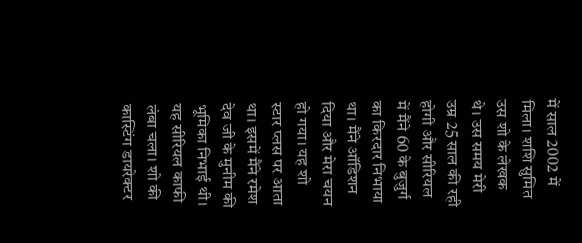में साल 2002 में मिला। शशि सुमित उस शो के लेखक थे। उस समय मेरी उम्र 25 साल की रही होगी और सीरियल में मैंने 60 के बुजुर्ग का किरदार निभाया था। मैंने ऑडिशन दिया और मेरा चयन हो गया। यह शो स्टार प्लस पर आता था। इसमें मैंने रमेश देव जी के मुनीम की भूमिका निभाई थी। यह सीरियल काफी लंबा चला। शो की कास्टिंग डायरेक्टर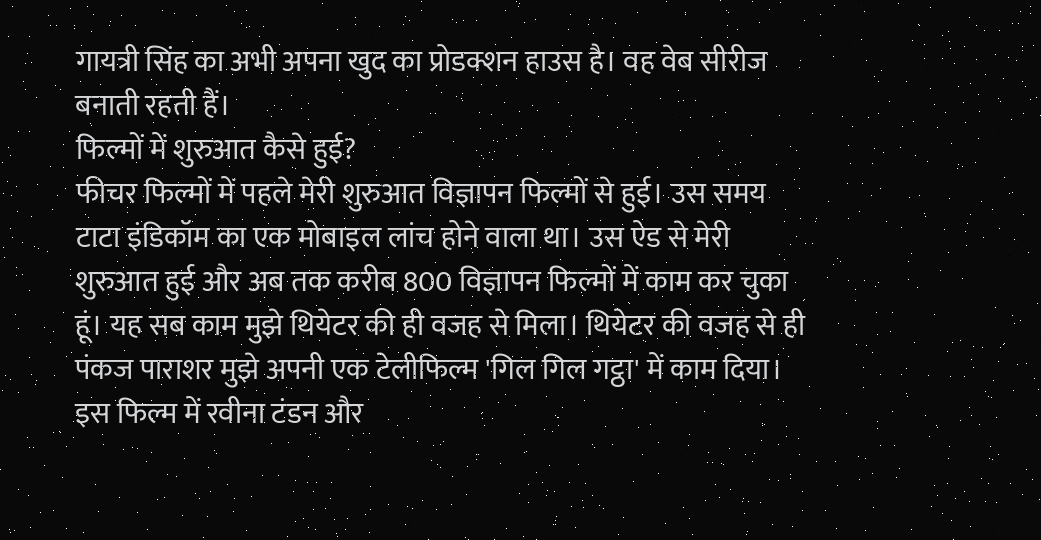गायत्री सिंह का अभी अपना खुद का प्रोडक्शन हाउस है। वह वेब सीरीज बनाती रहती हैं।
फिल्मों में शुरुआत कैसे हुई?
फीचर फिल्मों में पहले मेरी शुरुआत विज्ञापन फिल्मों से हुई। उस समय टाटा इंडिकॉम का एक मोबाइल लांच होने वाला था। उस ऐड से मेरी शुरुआत हुई और अब तक करीब 800 विज्ञापन फिल्मों में काम कर चुका हूं। यह सब काम मुझे थियेटर की ही वजह से मिला। थियेटर की वजह से ही पंकज पाराशर मुझे अपनी एक टेलीफिल्म 'गिल गिल गट्ठा' में काम दिया। इस फिल्म में रवीना टंडन और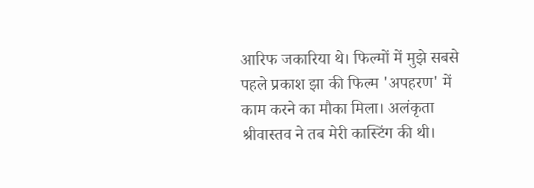आरिफ जकारिया थे। फिल्मों में मुझे सबसे पहले प्रकाश झा की फिल्म 'अपहरण' में काम करने का मौका मिला। अलंकृता श्रीवास्तव ने तब मेरी कास्टिंग की थी।